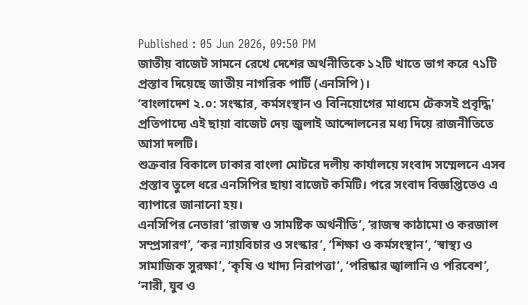Published : 05 Jun 2026, 09:50 PM
জাতীয় বাজেট সামনে রেখে দেশের অর্থনীতিকে ১২টি খাতে ভাগ করে ৭১টি প্রস্তাব দিয়েছে জাতীয় নাগরিক পার্টি (এনসিপি)।
‘বাংলাদেশ ২.০: সংস্কার, কর্মসংস্থান ও বিনিয়োগের মাধ্যমে টেকসই প্রবৃদ্ধি' প্রতিপাদ্যে এই ছায়া বাজেট দেয় জুলাই আন্দোলনের মধ্য দিয়ে রাজনীতিতে আসা দলটি।
শুক্রবার বিকালে ঢাকার বাংলা মোটরে দলীয় কার্যালয়ে সংবাদ সম্মেলনে এসব প্রস্তাব তুলে ধরে এনসিপির ছায়া বাজেট কমিটি। পরে সংবাদ বিজ্ঞপ্তিতেও এ ব্যাপারে জানানো হয়।
এনসিপির নেতারা ‘রাজস্ব ও সামষ্টিক অর্থনীতি’, ‘রাজস্ব কাঠামো ও করজাল সম্প্রসারণ’, ‘কর ন্যায়বিচার ও সংস্কার’, ‘শিক্ষা ও কর্মসংস্থান’, ‘স্বাস্থ্য ও সামাজিক সুরক্ষা’, ‘কৃষি ও খাদ্য নিরাপত্তা’, ‘পরিষ্কার জ্বালানি ও পরিবেশ’, ‘নারী, যুব ও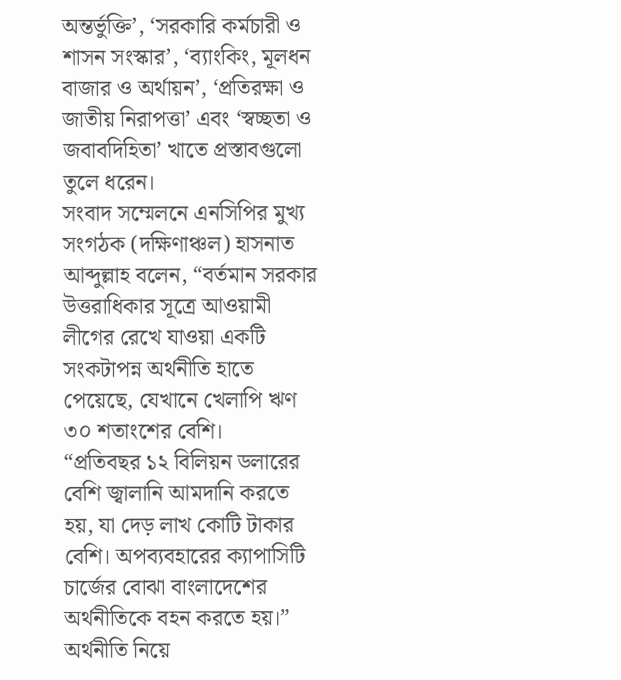অন্তর্ভুক্তি’, ‘সরকারি কর্মচারী ও শাসন সংস্কার’, ‘ব্যাংকিং, মূলধন বাজার ও অর্থায়ন’, ‘প্রতিরক্ষা ও জাতীয় নিরাপত্তা’ এবং ‘স্বচ্ছতা ও জবাবদিহিতা’ খাতে প্রস্তাবগুলো তুলে ধরেন।
সংবাদ সম্মেলনে এনসিপির মুখ্য সংগঠক (দক্ষিণাঞ্চল) হাসনাত আব্দুল্লাহ বলেন, “বর্তমান সরকার উত্তরাধিকার সূত্রে আওয়ামী লীগের রেখে যাওয়া একটি সংকটাপন্ন অর্থনীতি হাতে পেয়েছে, যেখানে খেলাপি ঋণ ৩০ শতাংশের বেশি।
“প্রতিবছর ১২ বিলিয়ন ডলারের বেশি জ্বালানি আমদানি করতে হয়, যা দেড় লাখ কোটি টাকার বেশি। অপব্যবহারের ক্যাপাসিটি চার্জের বোঝা বাংলাদেশের অর্থনীতিকে বহন করতে হয়।”
অর্থনীতি নিয়ে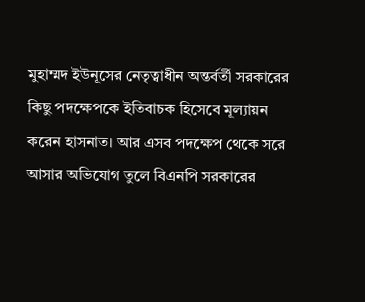মুহাম্মদ ইউনূসের নেতৃত্বাধীন অন্তর্বর্তী সরকারের কিছু পদক্ষেপকে ইতিবাচক হিসেবে মূল্যায়ন করেন হাসনাত। আর এসব পদক্ষেপ থেকে সরে আসার অভিযোগ তুলে বিএনপি সরকারের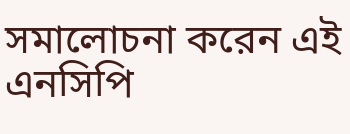সমালোচনা করেন এই এনসিপি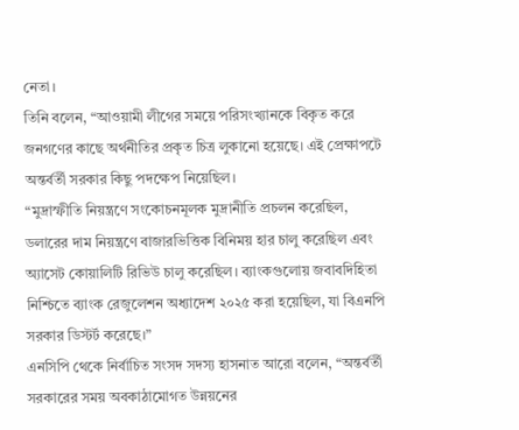নেতা।
তিনি বলেন, “আওয়ামী লীগের সময়ে পরিসংখ্যানকে বিকৃত করে জনগণের কাছে অর্থনীতির প্রকৃত চিত্র লুকানো হয়েছে। এই প্রেক্ষাপটে অন্তর্বর্তী সরকার কিছু পদক্ষেপ নিয়েছিল।
“মুদ্রাস্ফীতি নিয়ন্ত্রণে সংকোচনমূলক মুদ্রানীতি প্রচলন করেছিল, ডলারের দাম নিয়ন্ত্রণে বাজারভিত্তিক বিনিময় হার চালু করেছিল এবং অ্যাসেট কোয়ালিটি রিভিউ চালু করেছিল। ব্যাংকগুলোয় জবাবদিহিতা নিশ্চিতে ব্যাংক রেজুলেশন অধ্যাদেশ ২০২৫ করা হয়েছিল, যা বিএনপি সরকার ডিস্টর্ট করেছে।”
এনসিপি থেকে নির্বাচিত সংসদ সদস্য হাসনাত আরো বলেন, “অন্তর্বর্তী সরকারের সময় অবকাঠামোগত উন্নয়নের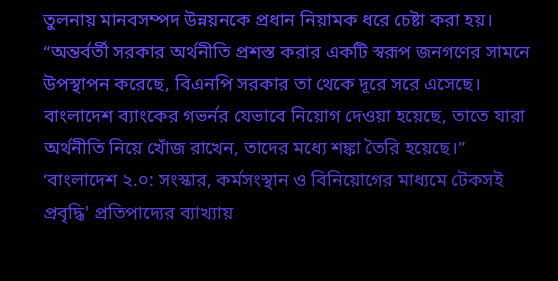তুলনায় মানবসম্পদ উন্নয়নকে প্রধান নিয়ামক ধরে চেষ্টা করা হয়।
“অন্তর্বর্তী সরকার অর্থনীতি প্রশস্ত করার একটি স্বরূপ জনগণের সামনে উপস্থাপন করেছে, বিএনপি সরকার তা থেকে দূরে সরে এসেছে। বাংলাদেশ ব্যাংকের গভর্নর যেভাবে নিয়োগ দেওয়া হয়েছে, তাতে যারা অর্থনীতি নিয়ে খোঁজ রাখেন, তাদের মধ্যে শঙ্কা তৈরি হয়েছে।”
‘বাংলাদেশ ২.০: সংস্কার, কর্মসংস্থান ও বিনিয়োগের মাধ্যমে টেকসই প্রবৃদ্ধি' প্রতিপাদ্যের ব্যাখ্যায়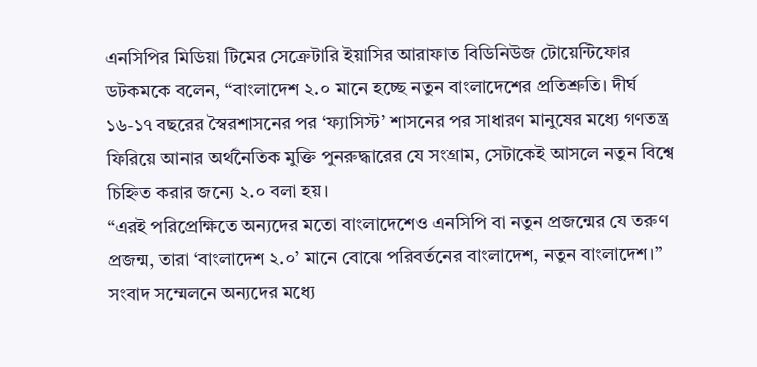এনসিপির মিডিয়া টিমের সেক্রেটারি ইয়াসির আরাফাত বিডিনিউজ টোয়েন্টিফোর ডটকমকে বলেন, “বাংলাদেশ ২.০ মানে হচ্ছে নতুন বাংলাদেশের প্রতিশ্রুতি। দীর্ঘ ১৬-১৭ বছরের স্বৈরশাসনের পর ‘ফ্যাসিস্ট’ শাসনের পর সাধারণ মানুষের মধ্যে গণতন্ত্র ফিরিয়ে আনার অর্থনৈতিক মুক্তি পুনরুদ্ধারের যে সংগ্রাম, সেটাকেই আসলে নতুন বিশ্বে চিহ্নিত করার জন্যে ২.০ বলা হয়।
“এরই পরিপ্রেক্ষিতে অন্যদের মতো বাংলাদেশেও এনসিপি বা নতুন প্রজন্মের যে তরুণ প্রজন্ম, তারা ‘বাংলাদেশ ২.০’ মানে বোঝে পরিবর্তনের বাংলাদেশ, নতুন বাংলাদেশ।”
সংবাদ সম্মেলনে অন্যদের মধ্যে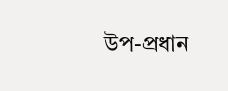উপ-প্রধান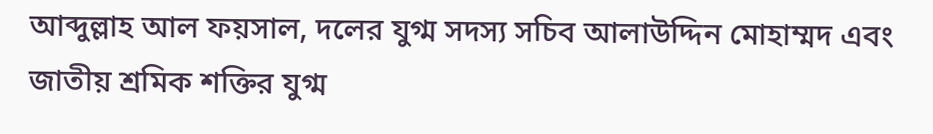আব্দুল্লাহ আল ফয়সাল, দলের যুগ্ম সদস্য সচিব আলাউদ্দিন মোহাম্মদ এবং জাতীয় শ্রমিক শক্তির যুগ্ম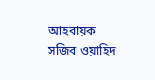আহবায়ক সজিব ওয়াহিদ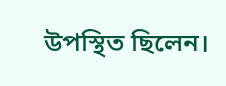উপস্থিত ছিলেন।